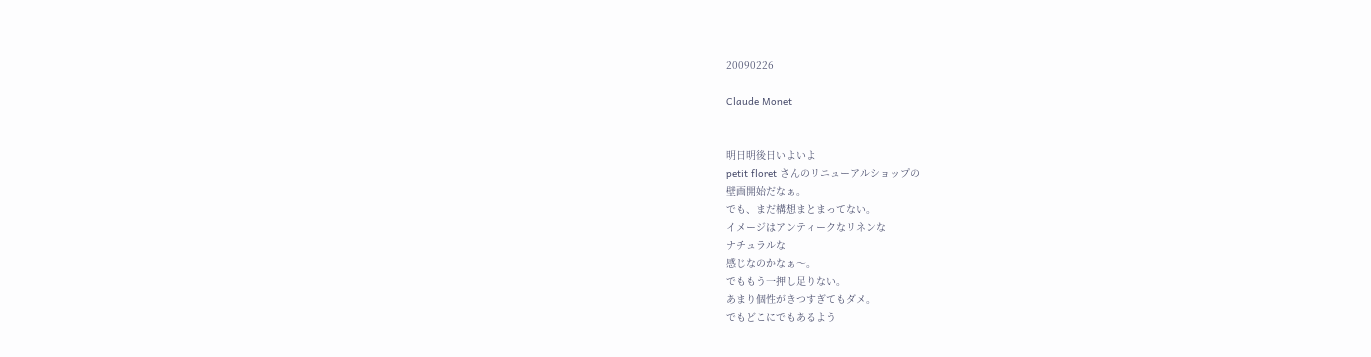20090226

Claude Monet


明日明後日いよいよ
petit floret さんのリニューアルショップの
壁画開始だなぁ。
でも、まだ構想まとまってない。
イメージはアンティークなリネンな
ナチュラルな
感じなのかなぁ〜。
でももう一押し足りない。
あまり個性がきつすぎてもダメ。
でもどこにでもあるよう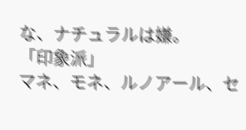な、ナチュラルは嫌。
「印象派」
マネ、モネ、ルノアール、セ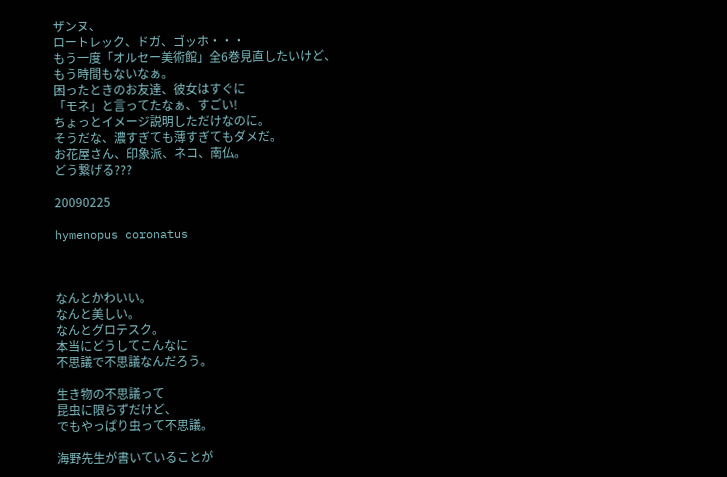ザンヌ、
ロートレック、ドガ、ゴッホ・・・
もう一度「オルセー美術館」全6巻見直したいけど、
もう時間もないなぁ。
困ったときのお友達、彼女はすぐに
「モネ」と言ってたなぁ、すごい!
ちょっとイメージ説明しただけなのに。
そうだな、濃すぎても薄すぎてもダメだ。
お花屋さん、印象派、ネコ、南仏。
どう繋げる???

20090225

hymenopus coronatus



なんとかわいい。
なんと美しい。
なんとグロテスク。
本当にどうしてこんなに
不思議で不思議なんだろう。

生き物の不思議って
昆虫に限らずだけど、
でもやっぱり虫って不思議。

海野先生が書いていることが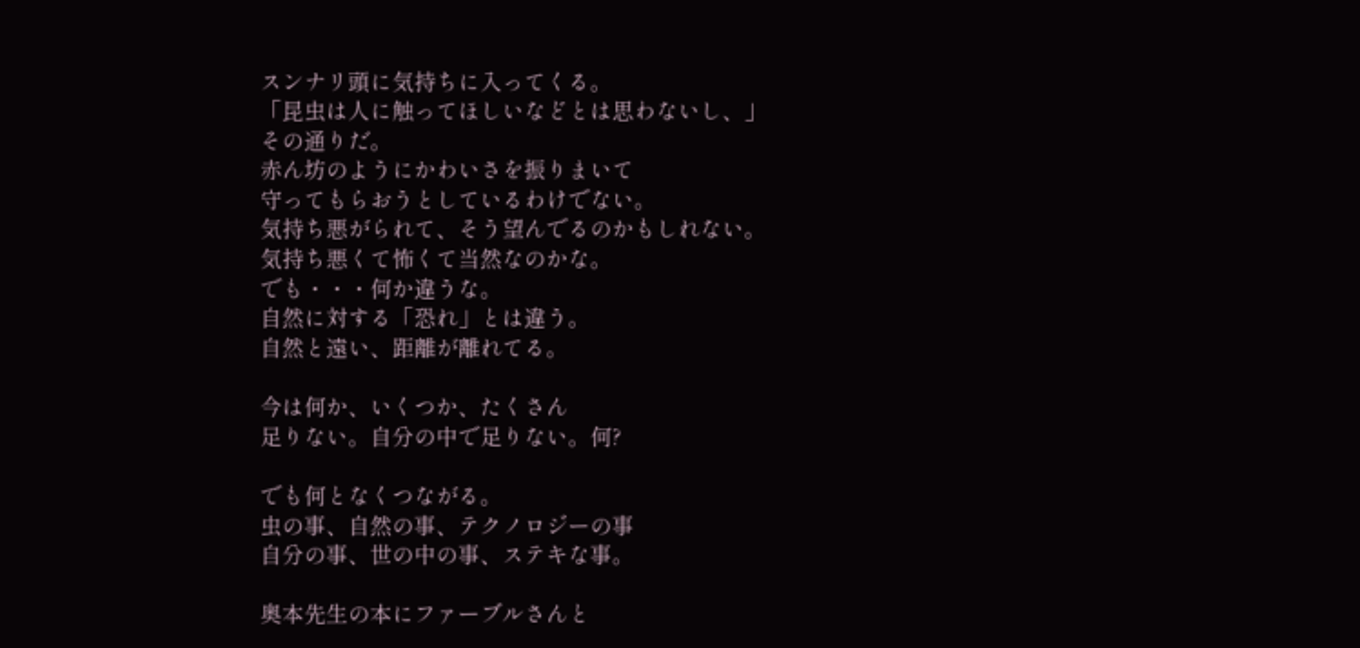スンナリ頭に気持ちに入ってくる。
「昆虫は人に触ってほしいなどとは思わないし、」
その通りだ。
赤ん坊のようにかわいさを振りまいて
守ってもらおうとしているわけでない。
気持ち悪がられて、そう望んでるのかもしれない。
気持ち悪くて怖くて当然なのかな。
でも・・・何か違うな。
自然に対する「恐れ」とは違う。
自然と遠い、距離が離れてる。

今は何か、いくつか、たくさん
足りない。自分の中で足りない。何?

でも何となくつながる。
虫の事、自然の事、テクノロジーの事
自分の事、世の中の事、ステキな事。

奥本先生の本にファーブルさんと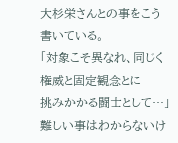大杉栄さんとの事をこう書いている。
「対象こそ異なれ、同じく権威と固定観念とに
挑みかかる闘士として…」
難しい事はわからないけ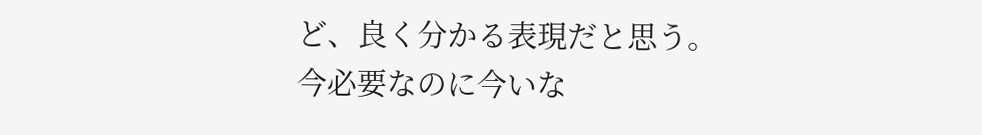ど、良く分かる表現だと思う。
今必要なのに今いな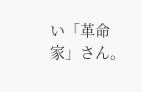い「革命家」さん。